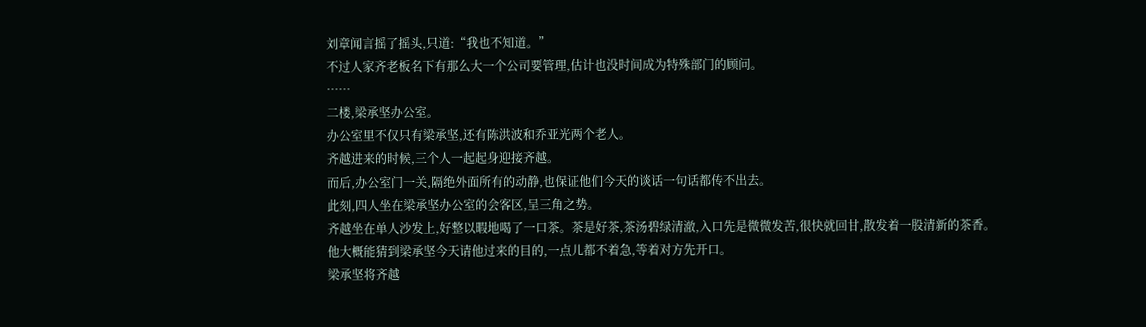刘章闻言摇了摇头,只道:“我也不知道。”
不过人家齐老板名下有那么大一个公司要管理,估计也没时间成为特殊部门的顾问。
……
二楼,梁承坚办公室。
办公室里不仅只有梁承坚,还有陈洪波和乔亚光两个老人。
齐越进来的时候,三个人一起起身迎接齐越。
而后,办公室门一关,隔绝外面所有的动静,也保证他们今天的谈话一句话都传不出去。
此刻,四人坐在梁承坚办公室的会客区,呈三角之势。
齐越坐在单人沙发上,好整以暇地喝了一口茶。茶是好茶,茶汤碧绿清澈,入口先是微微发苦,很快就回甘,散发着一股清新的茶香。
他大概能猜到梁承坚今天请他过来的目的,一点儿都不着急,等着对方先开口。
梁承坚将齐越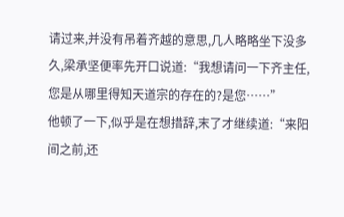请过来,并没有吊着齐越的意思,几人略略坐下没多久,梁承坚便率先开口说道:“我想请问一下齐主任,您是从哪里得知天道宗的存在的?是您……”
他顿了一下,似乎是在想措辞,末了才继续道:“来阳间之前,还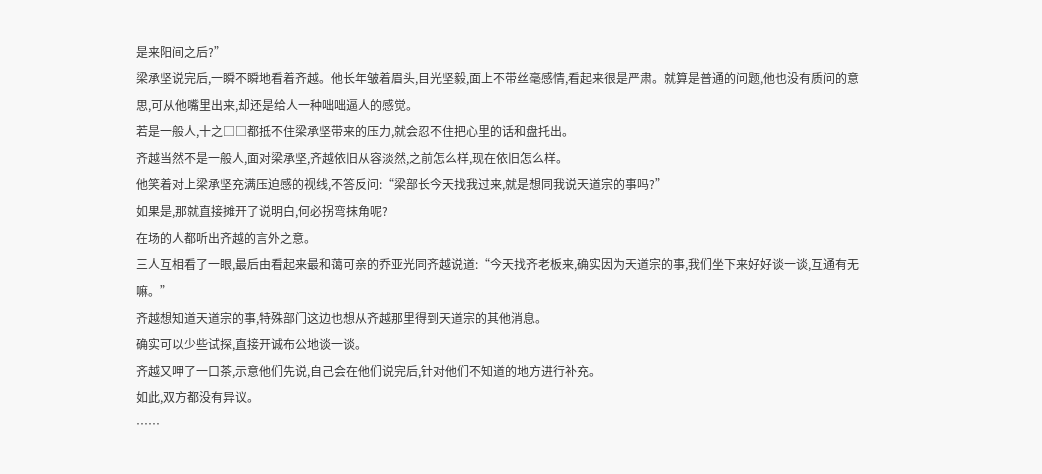是来阳间之后?”
梁承坚说完后,一瞬不瞬地看着齐越。他长年皱着眉头,目光坚毅,面上不带丝毫感情,看起来很是严肃。就算是普通的问题,他也没有质问的意思,可从他嘴里出来,却还是给人一种咄咄逼人的感觉。
若是一般人,十之□□都抵不住梁承坚带来的压力,就会忍不住把心里的话和盘托出。
齐越当然不是一般人,面对梁承坚,齐越依旧从容淡然,之前怎么样,现在依旧怎么样。
他笑着对上梁承坚充满压迫感的视线,不答反问:“梁部长今天找我过来,就是想同我说天道宗的事吗?”
如果是,那就直接摊开了说明白,何必拐弯抹角呢?
在场的人都听出齐越的言外之意。
三人互相看了一眼,最后由看起来最和蔼可亲的乔亚光同齐越说道:“今天找齐老板来,确实因为天道宗的事,我们坐下来好好谈一谈,互通有无嘛。”
齐越想知道天道宗的事,特殊部门这边也想从齐越那里得到天道宗的其他消息。
确实可以少些试探,直接开诚布公地谈一谈。
齐越又呷了一口茶,示意他们先说,自己会在他们说完后,针对他们不知道的地方进行补充。
如此,双方都没有异议。
……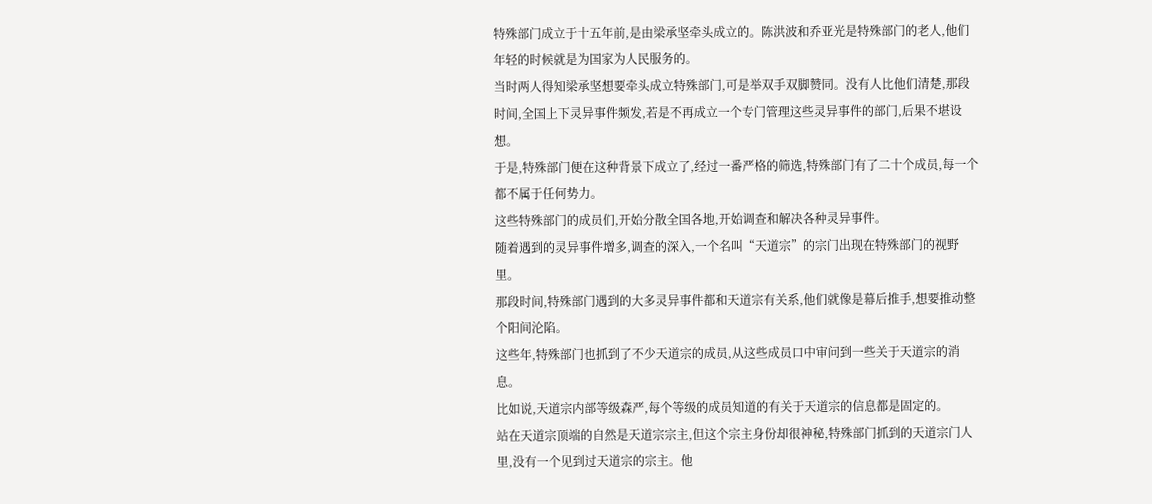特殊部门成立于十五年前,是由梁承坚牵头成立的。陈洪波和乔亚光是特殊部门的老人,他们年轻的时候就是为国家为人民服务的。
当时两人得知梁承坚想要牵头成立特殊部门,可是举双手双脚赞同。没有人比他们清楚,那段时间,全国上下灵异事件频发,若是不再成立一个专门管理这些灵异事件的部门,后果不堪设想。
于是,特殊部门便在这种背景下成立了,经过一番严格的筛选,特殊部门有了二十个成员,每一个都不属于任何势力。
这些特殊部门的成员们,开始分散全国各地,开始调查和解决各种灵异事件。
随着遇到的灵异事件增多,调查的深入,一个名叫“天道宗”的宗门出现在特殊部门的视野里。
那段时间,特殊部门遇到的大多灵异事件都和天道宗有关系,他们就像是幕后推手,想要推动整个阳间沦陷。
这些年,特殊部门也抓到了不少天道宗的成员,从这些成员口中审问到一些关于天道宗的消息。
比如说,天道宗内部等级森严,每个等级的成员知道的有关于天道宗的信息都是固定的。
站在天道宗顶端的自然是天道宗宗主,但这个宗主身份却很神秘,特殊部门抓到的天道宗门人里,没有一个见到过天道宗的宗主。他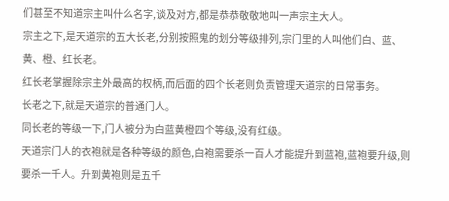们甚至不知道宗主叫什么名字,谈及对方,都是恭恭敬敬地叫一声宗主大人。
宗主之下,是天道宗的五大长老,分别按照鬼的划分等级排列,宗门里的人叫他们白、蓝、黄、橙、红长老。
红长老掌握除宗主外最高的权柄,而后面的四个长老则负责管理天道宗的日常事务。
长老之下,就是天道宗的普通门人。
同长老的等级一下,门人被分为白蓝黄橙四个等级,没有红级。
天道宗门人的衣袍就是各种等级的颜色,白袍需要杀一百人才能提升到蓝袍,蓝袍要升级,则要杀一千人。升到黄袍则是五千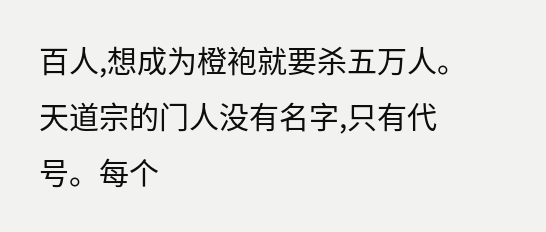百人,想成为橙袍就要杀五万人。
天道宗的门人没有名字,只有代号。每个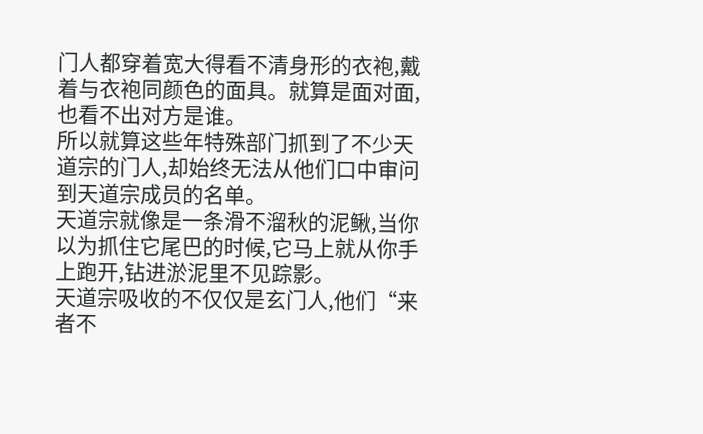门人都穿着宽大得看不清身形的衣袍,戴着与衣袍同颜色的面具。就算是面对面,也看不出对方是谁。
所以就算这些年特殊部门抓到了不少天道宗的门人,却始终无法从他们口中审问到天道宗成员的名单。
天道宗就像是一条滑不溜秋的泥鳅,当你以为抓住它尾巴的时候,它马上就从你手上跑开,钻进淤泥里不见踪影。
天道宗吸收的不仅仅是玄门人,他们“来者不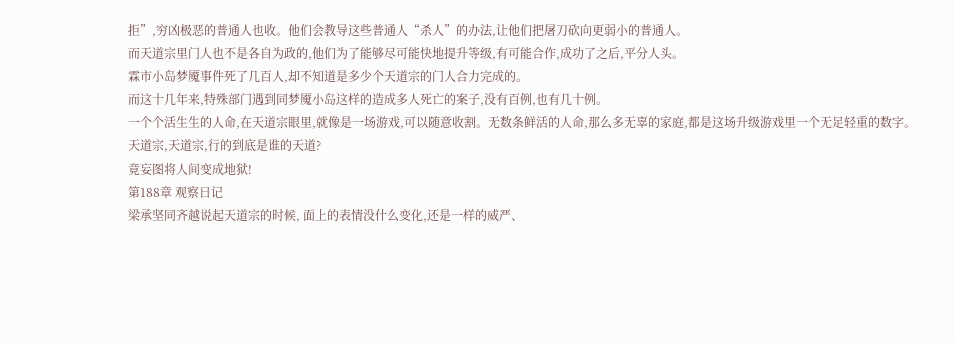拒”,穷凶极恶的普通人也收。他们会教导这些普通人“杀人”的办法,让他们把屠刀砍向更弱小的普通人。
而天道宗里门人也不是各自为政的,他们为了能够尽可能快地提升等级,有可能合作,成功了之后,平分人头。
霖市小岛梦魇事件死了几百人,却不知道是多少个天道宗的门人合力完成的。
而这十几年来,特殊部门遇到同梦魇小岛这样的造成多人死亡的案子,没有百例,也有几十例。
一个个活生生的人命,在天道宗眼里,就像是一场游戏,可以随意收割。无数条鲜活的人命,那么多无辜的家庭,都是这场升级游戏里一个无足轻重的数字。
天道宗,天道宗,行的到底是谁的天道?
竟妄图将人间变成地狱!
第188章 观察日记
梁承坚同齐越说起天道宗的时候, 面上的表情没什么变化,还是一样的威严、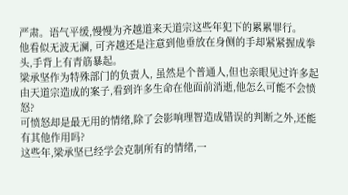严肃。语气平缓,慢慢为齐越道来天道宗这些年犯下的累累罪行。
他看似无波无澜, 可齐越还是注意到他垂放在身侧的手却紧紧握成拳头,手背上有青筋暴起。
梁承坚作为特殊部门的负责人, 虽然是个普通人,但也亲眼见过许多起由天道宗造成的案子,看到许多生命在他面前消逝,他怎么可能不会愤怒?
可愤怒却是最无用的情绪,除了会影响理智造成错误的判断之外,还能有其他作用吗?
这些年,梁承坚已经学会克制所有的情绪,一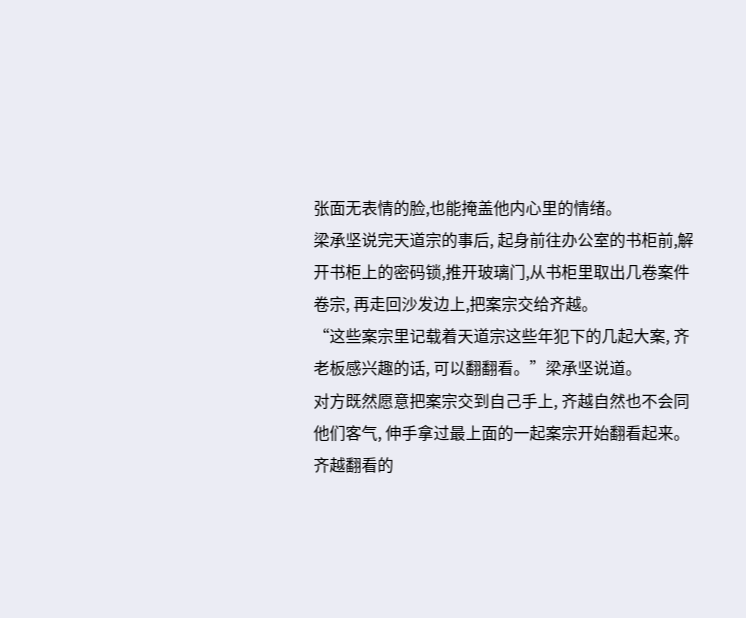张面无表情的脸,也能掩盖他内心里的情绪。
梁承坚说完天道宗的事后, 起身前往办公室的书柜前,解开书柜上的密码锁,推开玻璃门,从书柜里取出几卷案件卷宗, 再走回沙发边上,把案宗交给齐越。
“这些案宗里记载着天道宗这些年犯下的几起大案, 齐老板感兴趣的话, 可以翻翻看。”梁承坚说道。
对方既然愿意把案宗交到自己手上, 齐越自然也不会同他们客气, 伸手拿过最上面的一起案宗开始翻看起来。
齐越翻看的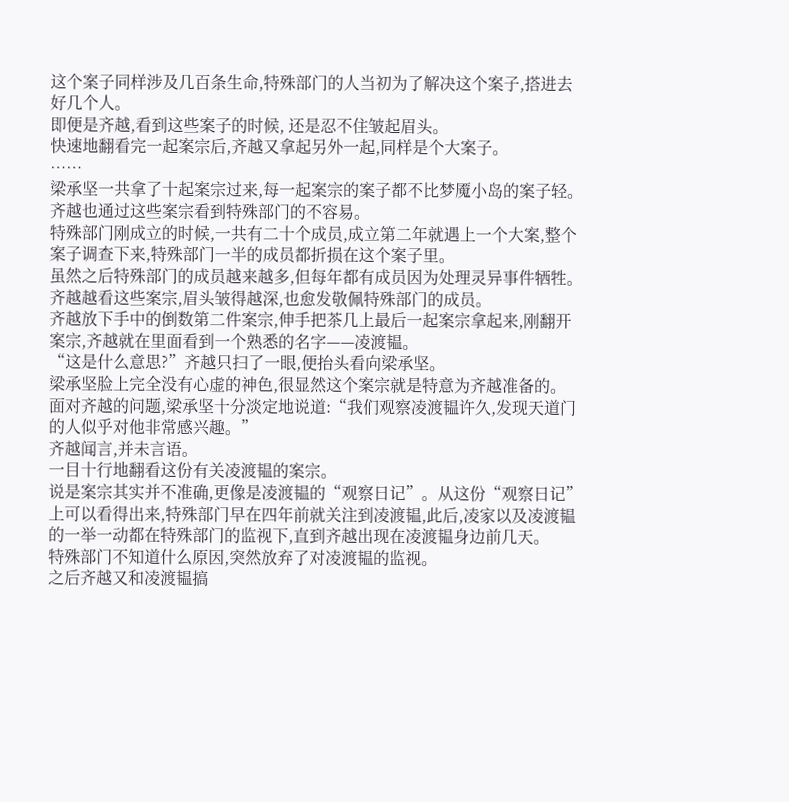这个案子同样涉及几百条生命,特殊部门的人当初为了解决这个案子,搭进去好几个人。
即便是齐越,看到这些案子的时候, 还是忍不住皱起眉头。
快速地翻看完一起案宗后,齐越又拿起另外一起,同样是个大案子。
……
梁承坚一共拿了十起案宗过来,每一起案宗的案子都不比梦魇小岛的案子轻。
齐越也通过这些案宗看到特殊部门的不容易。
特殊部门刚成立的时候,一共有二十个成员,成立第二年就遇上一个大案,整个案子调查下来,特殊部门一半的成员都折损在这个案子里。
虽然之后特殊部门的成员越来越多,但每年都有成员因为处理灵异事件牺牲。
齐越越看这些案宗,眉头皱得越深,也愈发敬佩特殊部门的成员。
齐越放下手中的倒数第二件案宗,伸手把茶几上最后一起案宗拿起来,刚翻开案宗,齐越就在里面看到一个熟悉的名字——凌渡韫。
“这是什么意思?”齐越只扫了一眼,便抬头看向梁承坚。
梁承坚脸上完全没有心虚的神色,很显然这个案宗就是特意为齐越准备的。
面对齐越的问题,梁承坚十分淡定地说道:“我们观察凌渡韫许久,发现天道门的人似乎对他非常感兴趣。”
齐越闻言,并未言语。
一目十行地翻看这份有关凌渡韫的案宗。
说是案宗其实并不准确,更像是凌渡韫的“观察日记”。从这份“观察日记”上可以看得出来,特殊部门早在四年前就关注到凌渡韫,此后,凌家以及凌渡韫的一举一动都在特殊部门的监视下,直到齐越出现在凌渡韫身边前几天。
特殊部门不知道什么原因,突然放弃了对凌渡韫的监视。
之后齐越又和凌渡韫搞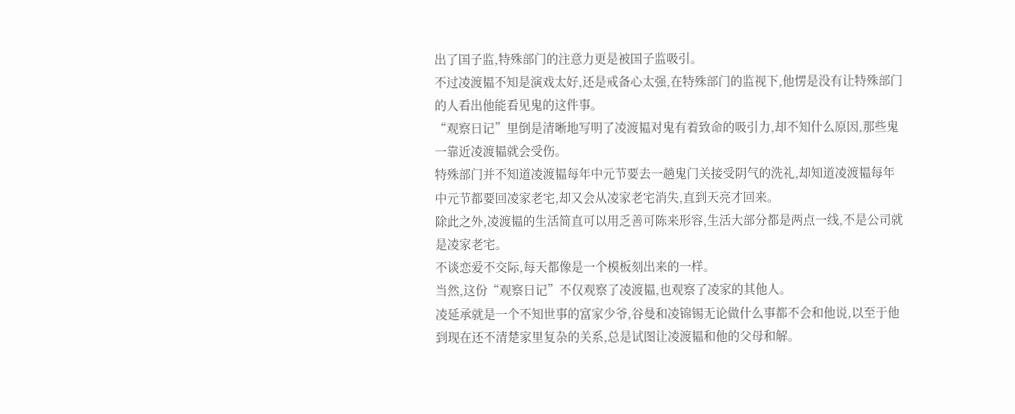出了国子监,特殊部门的注意力更是被国子监吸引。
不过凌渡韫不知是演戏太好,还是戒备心太强,在特殊部门的监视下,他愣是没有让特殊部门的人看出他能看见鬼的这件事。
“观察日记”里倒是清晰地写明了凌渡韫对鬼有着致命的吸引力,却不知什么原因,那些鬼一靠近凌渡韫就会受伤。
特殊部门并不知道凌渡韫每年中元节要去一趟鬼门关接受阴气的洗礼,却知道凌渡韫每年中元节都要回凌家老宅,却又会从凌家老宅消失,直到天亮才回来。
除此之外,凌渡韫的生活简直可以用乏善可陈来形容,生活大部分都是两点一线,不是公司就是凌家老宅。
不谈恋爱不交际,每天都像是一个模板刻出来的一样。
当然,这份“观察日记”不仅观察了凌渡韫,也观察了凌家的其他人。
凌延承就是一个不知世事的富家少爷,谷曼和凌锦锡无论做什么事都不会和他说,以至于他到现在还不清楚家里复杂的关系,总是试图让凌渡韫和他的父母和解。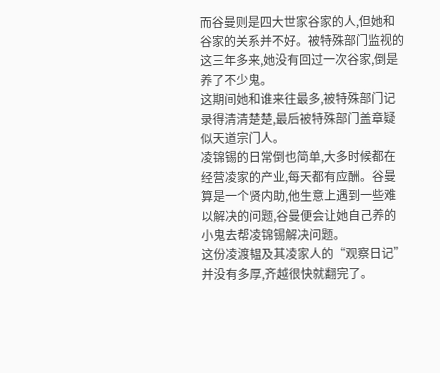而谷曼则是四大世家谷家的人,但她和谷家的关系并不好。被特殊部门监视的这三年多来,她没有回过一次谷家,倒是养了不少鬼。
这期间她和谁来往最多,被特殊部门记录得清清楚楚,最后被特殊部门盖章疑似天道宗门人。
凌锦锡的日常倒也简单,大多时候都在经营凌家的产业,每天都有应酬。谷曼算是一个贤内助,他生意上遇到一些难以解决的问题,谷曼便会让她自己养的小鬼去帮凌锦锡解决问题。
这份凌渡韫及其凌家人的“观察日记”并没有多厚,齐越很快就翻完了。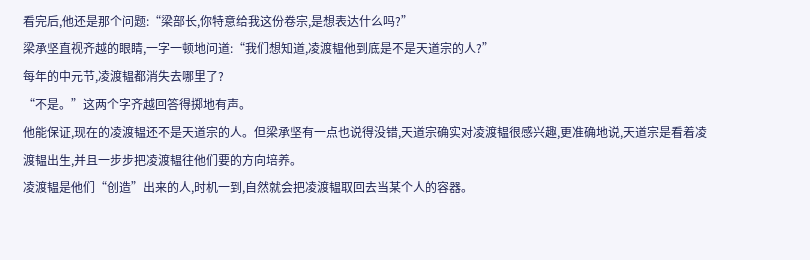看完后,他还是那个问题:“梁部长,你特意给我这份卷宗,是想表达什么吗?”
梁承坚直视齐越的眼睛,一字一顿地问道:“我们想知道,凌渡韫他到底是不是天道宗的人?”
每年的中元节,凌渡韫都消失去哪里了?
“不是。”这两个字齐越回答得掷地有声。
他能保证,现在的凌渡韫还不是天道宗的人。但梁承坚有一点也说得没错,天道宗确实对凌渡韫很感兴趣,更准确地说,天道宗是看着凌渡韫出生,并且一步步把凌渡韫往他们要的方向培养。
凌渡韫是他们“创造”出来的人,时机一到,自然就会把凌渡韫取回去当某个人的容器。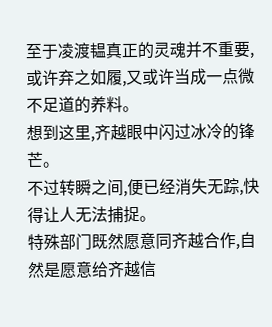至于凌渡韫真正的灵魂并不重要,或许弃之如履,又或许当成一点微不足道的养料。
想到这里,齐越眼中闪过冰冷的锋芒。
不过转瞬之间,便已经消失无踪,快得让人无法捕捉。
特殊部门既然愿意同齐越合作,自然是愿意给齐越信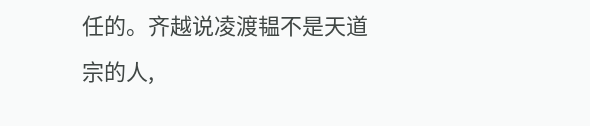任的。齐越说凌渡韫不是天道宗的人,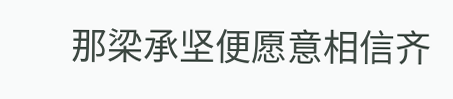那梁承坚便愿意相信齐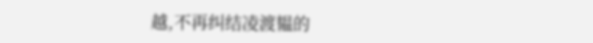越,不再纠结凌渡韫的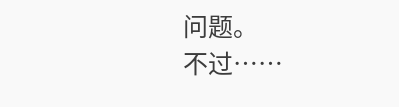问题。
不过……